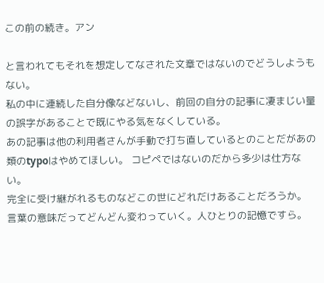この前の続き。アン

と言われてもそれを想定してなされた文章ではないのでどうしようもない。
私の中に連続した自分像などないし、前回の自分の記事に凄まじい量の誤字があることで既にやる気をなくしている。
あの記事は他の利用者さんが手動で打ち直しているとのことだがあの類のtypoはやめてほしい。 コピペではないのだから多少は仕方ない。
完全に受け継がれるものなどこの世にどれだけあることだろうか。
言葉の意味だってどんどん変わっていく。人ひとりの記憶ですら。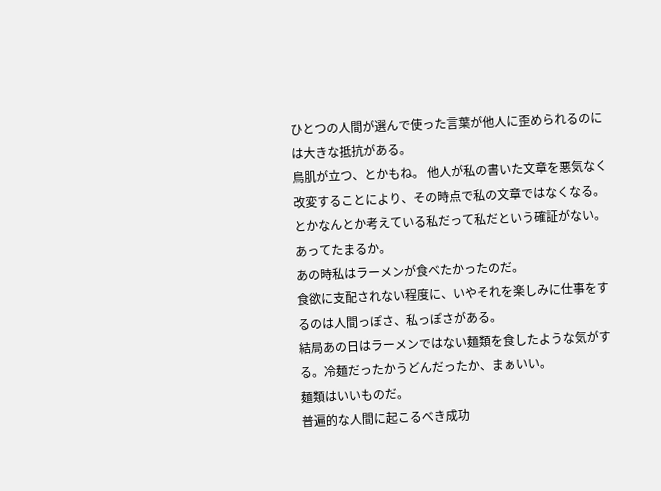ひとつの人間が選んで使った言葉が他人に歪められるのには大きな抵抗がある。
鳥肌が立つ、とかもね。 他人が私の書いた文章を悪気なく改変することにより、その時点で私の文章ではなくなる。
とかなんとか考えている私だって私だという確証がない。
あってたまるか。
あの時私はラーメンが食べたかったのだ。
食欲に支配されない程度に、いやそれを楽しみに仕事をするのは人間っぽさ、私っぽさがある。
結局あの日はラーメンではない麺類を食したような気がする。冷麺だったかうどんだったか、まぁいい。
麺類はいいものだ。
普遍的な人間に起こるべき成功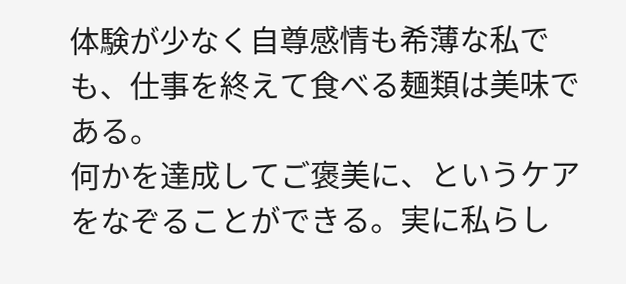体験が少なく自尊感情も希薄な私でも、仕事を終えて食べる麺類は美味である。
何かを達成してご褒美に、というケアをなぞることができる。実に私らし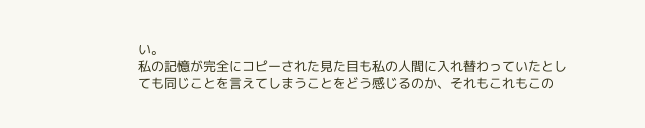い。
私の記憶が完全にコピーされた見た目も私の人間に入れ替わっていたとしても同じことを言えてしまうことをどう感じるのか、それもこれもこの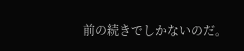前の続きでしかないのだ。